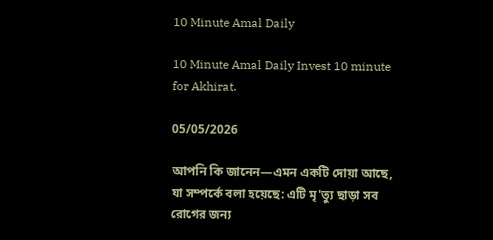10 Minute Amal Daily

10 Minute Amal Daily Invest 10 minute for Akhirat.

05/05/2026

আপনি কি জানেন—এমন একটি দোয়া আছে, যা সম্পর্কে বলা হয়েছে: এটি মৃ'ত্যু ছাড়া সব রোগের জন্য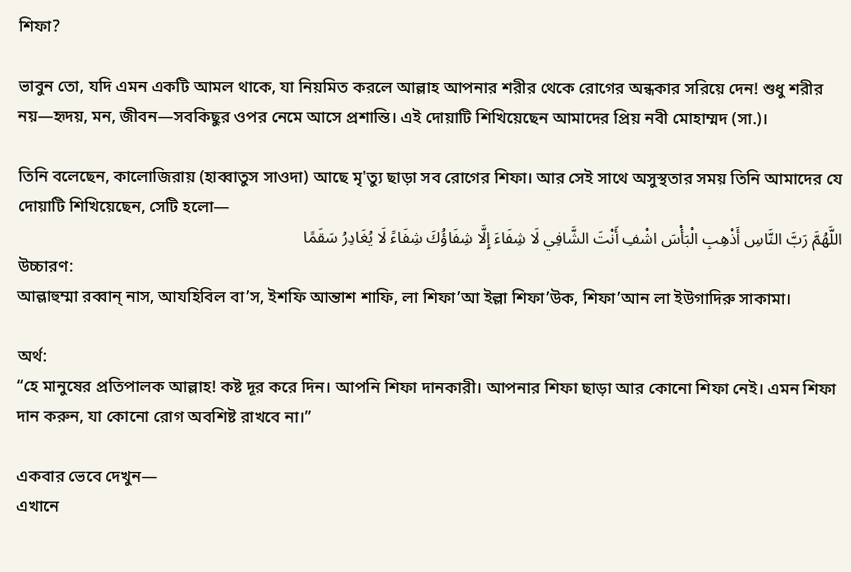শিফা?

ভাবুন তো, যদি এমন একটি আমল থাকে, যা নিয়মিত করলে আল্লাহ আপনার শরীর থেকে রোগের অন্ধকার সরিয়ে দেন! শুধু শরীর নয়—হৃদয়, মন, জীবন—সবকিছুর ওপর নেমে আসে প্রশান্তি। এই দোয়াটি শিখিয়েছেন আমাদের প্রিয় নবী মোহাম্মদ (সা.)।

তিনি বলেছেন, কালোজিরায় (হাব্বাতুস সাওদা) আছে মৃ'ত্যু ছাড়া সব রোগের শিফা। আর সেই সাথে অসুস্থতার সময় তিনি আমাদের যে দোয়াটি শিখিয়েছেন, সেটি হলো—
اللَّهُمَّ رَبَّ النَّاسِ أَذْهِبِ الْبَأْسَ اشْفِ أَنْتَ الشَّافِي لَا شِفَاءَ إِلَّا شِفَاؤُكَ شِفَاءً لَا يُغَادِرُ سَقَمًا
উচ্চারণ:
আল্লাহুম্মা রব্বান্ নাস, আযহিবিল বা’স, ইশফি আন্তাশ শাফি, লা শিফা’আ ইল্লা শিফা’উক, শিফা’আন লা ইউগাদিরু সাকামা।

অর্থ:
“হে মানুষের প্রতিপালক আল্লাহ! কষ্ট দূর করে দিন। আপনি শিফা দানকারী। আপনার শিফা ছাড়া আর কোনো শিফা নেই। এমন শিফা দান করুন, যা কোনো রোগ অবশিষ্ট রাখবে না।”

একবার ভেবে দেখুন—
এখানে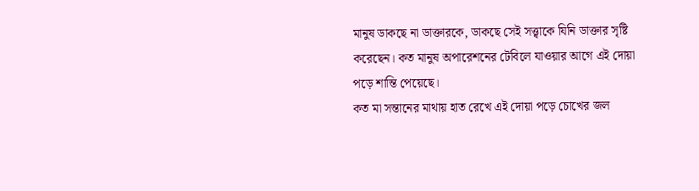মানুষ ডাকছে না ডাক্তারকে, ডাকছে সেই সত্ত্বাকে যিনি ডাক্তার সৃষ্টি করেছেন। কত মানুষ অপারেশনের টেবিলে যাওয়ার আগে এই দোয়া পড়ে শান্তি পেয়েছে।
কত মা সন্তানের মাথায় হাত রেখে এই দোয়া পড়ে চোখের জল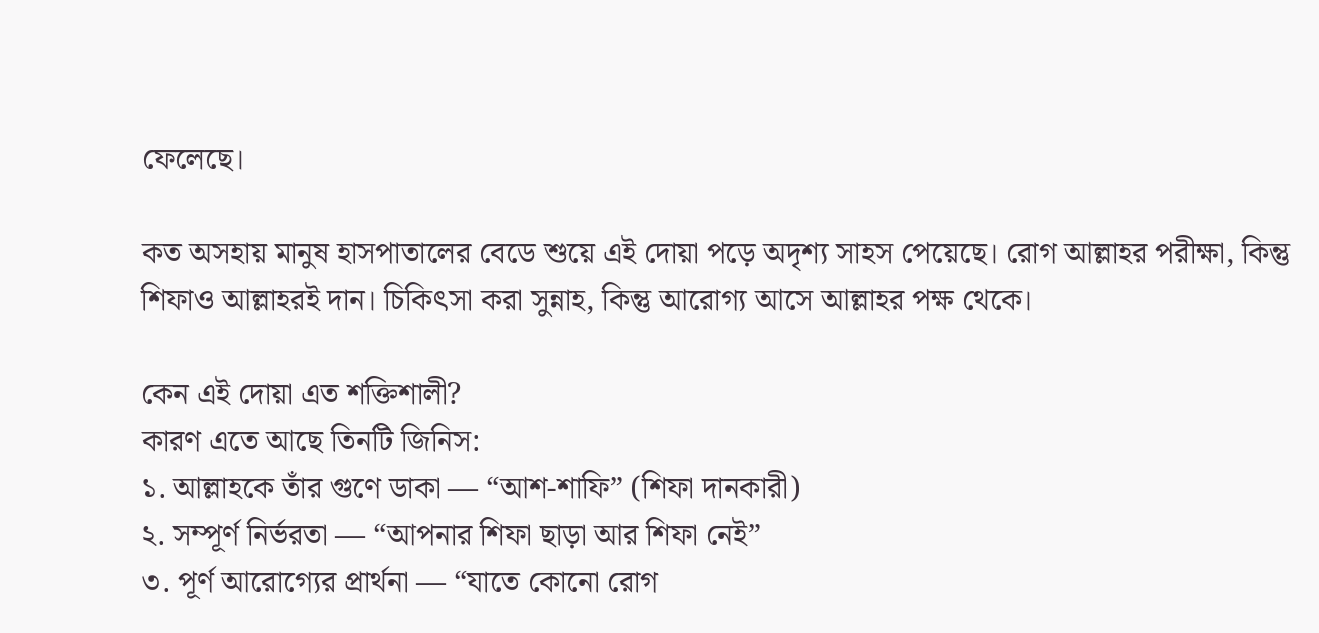ফেলেছে।

কত অসহায় মানুষ হাসপাতালের বেডে শুয়ে এই দোয়া পড়ে অদৃশ্য সাহস পেয়েছে। রোগ আল্লাহর পরীক্ষা, কিন্তু শিফাও আল্লাহরই দান। চিকিৎসা করা সুন্নাহ, কিন্তু আরোগ্য আসে আল্লাহর পক্ষ থেকে।

কেন এই দোয়া এত শক্তিশালী?
কারণ এতে আছে তিনটি জিনিস:
১. আল্লাহকে তাঁর গুণে ডাকা — “আশ-শাফি” (শিফা দানকারী)
২. সম্পূর্ণ নির্ভরতা — “আপনার শিফা ছাড়া আর শিফা নেই”
৩. পূর্ণ আরোগ্যের প্রার্থনা — “যাতে কোনো রোগ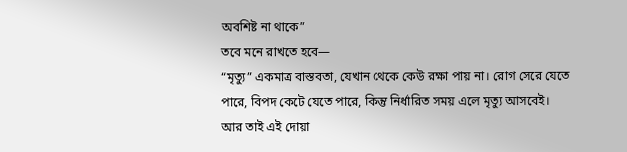অবশিষ্ট না থাকে”
তবে মনে রাখতে হবে—
“মৃত্যু” একমাত্র বাস্তবতা, যেখান থেকে কেউ রক্ষা পায় না। রোগ সেরে যেতে পারে, বিপদ কেটে যেতে পারে, কিন্তু নির্ধারিত সময় এলে মৃত্যু আসবেই।
আর তাই এই দোয়া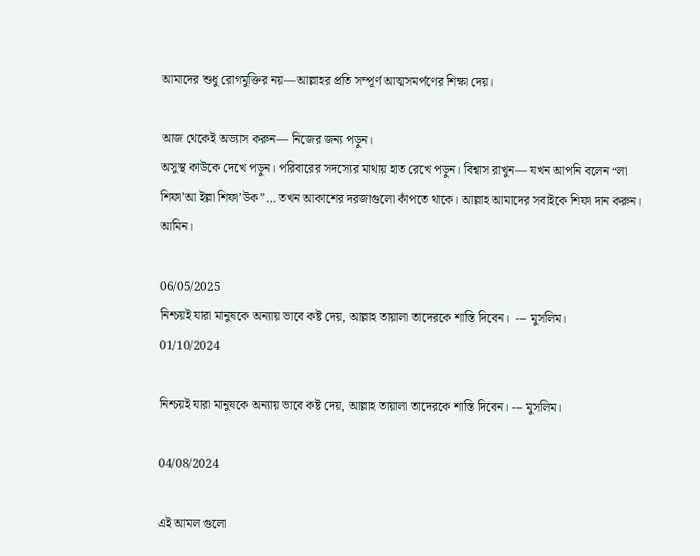আমাদের শুধু রোগমুক্তির নয়—আল্লাহর প্রতি সম্পূর্ণ আত্মসমর্পণের শিক্ষা দেয়।

আজ থেকেই অভ্যাস করুন— নিজের জন্য পড়ুন।
অসুস্থ কাউকে দেখে পড়ুন। পরিবারের সদস্যের মাথায় হাত রেখে পড়ুন। বিশ্বাস রাখুন— যখন আপনি বলেন “লা শিফা’আ ইল্লা শিফা’উক”… তখন আকাশের দরজাগুলো কাঁপতে থাকে। আল্লাহ আমাদের সবাইকে শিফা দান করুন।
আমিন।

06/05/2025
নিশ্চয়ই যারা মানুষকে অন্যায় ভাবে কষ্ট দেয়, আল্লাহ তায়ালা তাদেরকে শাস্তি দিবেন।  --- মুসলিম।
01/10/2024

নিশ্চয়ই যারা মানুষকে অন্যায় ভাবে কষ্ট দেয়, আল্লাহ তায়ালা তাদেরকে শাস্তি দিবেন। --- মুসলিম।

04/08/2024

এই আমল গুলো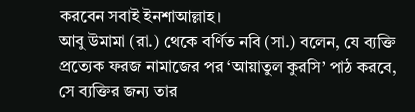করবেন সবাই ইনশাআল্লাহ।
আবু উমামা (রা.) থেকে বর্ণিত নবি (সা.) বলেন, যে ব্যক্তি প্রত্যেক ফরজ নামাজের পর ‘আয়াতুল কুরসি’ পাঠ করবে, সে ব্যক্তির জন্য তার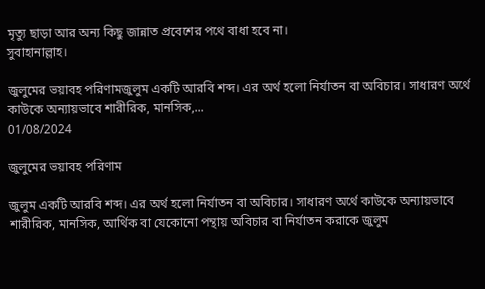মৃত্যু ছাড়া আর অন্য কিছু জান্নাত প্রবেশের পথে বাধা হবে না।
সুবাহানাল্লাহ।

জুলুমের ভয়াবহ পরিণামজুলুম একটি আরবি শব্দ। এর অর্থ হলো নির্যাতন বা অবিচার। সাধারণ অর্থে কাউকে অন্যায়ভাবে শারীরিক, মানসিক,...
01/08/2024

জুলুমের ভয়াবহ পরিণাম

জুলুম একটি আরবি শব্দ। এর অর্থ হলো নির্যাতন বা অবিচার। সাধারণ অর্থে কাউকে অন্যায়ভাবে শারীরিক, মানসিক, আর্থিক বা যেকোনো পন্থায় অবিচার বা নির্যাতন করাকে জুলুম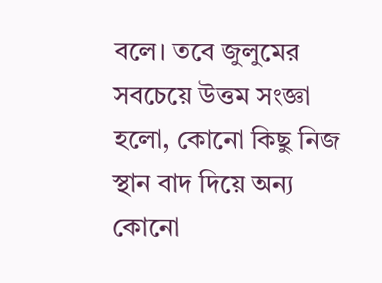বলে। তবে জুলুমের সবচেয়ে উত্তম সংজ্ঞা হলো, কোনো কিছু নিজ স্থান বাদ দিয়ে অন্য কোনো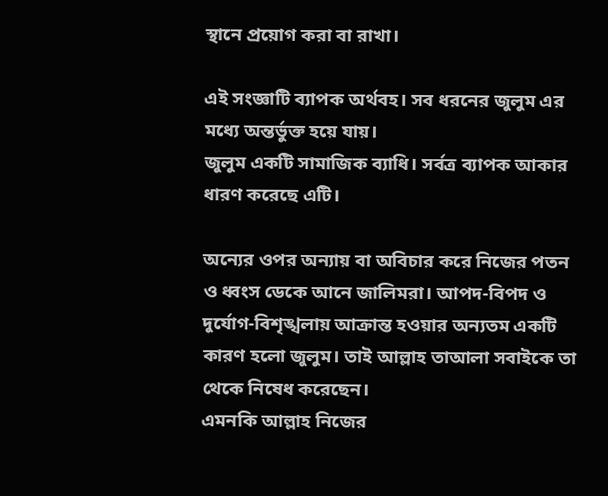স্থানে প্রয়োগ করা বা রাখা।

এই সংজ্ঞাটি ব্যাপক অর্থবহ। সব ধরনের জুলুম এর মধ্যে অন্তর্ভুক্ত হয়ে যায়।
জুলুম একটি সামাজিক ব্যাধি। সর্বত্র ব্যাপক আকার ধারণ করেছে এটি।

অন্যের ওপর অন্যায় বা অবিচার করে নিজের পতন ও ধ্বংস ডেকে আনে জালিমরা। আপদ-বিপদ ও দুর্যোগ-বিশৃঙ্খলায় আক্রান্ত হওয়ার অন্যতম একটি কারণ হলো জুলুম। তাই আল্লাহ তাআলা সবাইকে তা থেকে নিষেধ করেছেন।
এমনকি আল্লাহ নিজের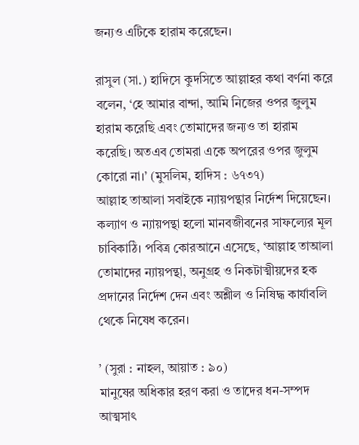জন্যও এটিকে হারাম করেছেন।

রাসুল (সা.) হাদিসে কুদসিতে আল্লাহর কথা বর্ণনা করে বলেন, ‘হে আমার বান্দা, আমি নিজের ওপর জুলুম হারাম করেছি এবং তোমাদের জন্যও তা হারাম করেছি। অতএব তোমরা একে অপরের ওপর জুলুম কোরো না।’ (মুসলিম, হাদিস : ৬৭৩৭)
আল্লাহ তাআলা সবাইকে ন্যায়পন্থার নির্দেশ দিয়েছেন। কল্যাণ ও ন্যায়পন্থা হলো মানবজীবনের সাফল্যের মূল চাবিকাঠি। পবিত্র কোরআনে এসেছে, ‘আল্লাহ তাআলা তোমাদের ন্যায়পন্থা, অনুগ্রহ ও নিকটাত্মীয়দের হক প্রদানের নির্দেশ দেন এবং অশ্লীল ও নিষিদ্ধ কার্যাবলি থেকে নিষেধ করেন।

’ (সুরা : নাহল, আয়াত : ৯০)
মানুষের অধিকার হরণ করা ও তাদের ধন-সম্পদ আত্মসাৎ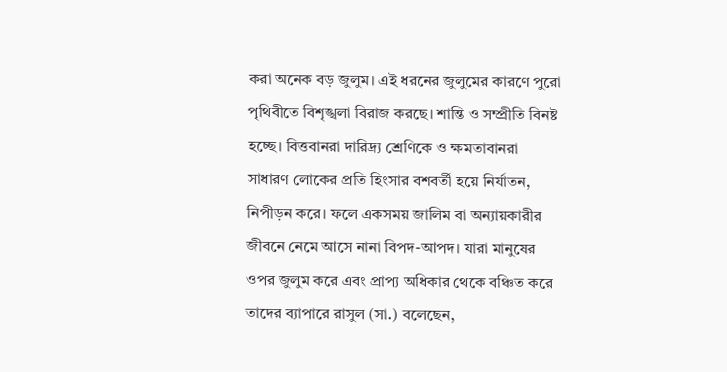করা অনেক বড় জুলুম। এই ধরনের জুলুমের কারণে পুরো পৃথিবীতে বিশৃঙ্খলা বিরাজ করছে। শান্তি ও সম্প্রীতি বিনষ্ট হচ্ছে। বিত্তবানরা দারিদ্র্য শ্রেণিকে ও ক্ষমতাবানরা সাধারণ লোকের প্রতি হিংসার বশবর্তী হয়ে নির্যাতন, নিপীড়ন করে। ফলে একসময় জালিম বা অন্যায়কারীর জীবনে নেমে আসে নানা বিপদ-আপদ। যারা মানুষের ওপর জুলুম করে এবং প্রাপ্য অধিকার থেকে বঞ্চিত করে তাদের ব্যাপারে রাসুল (সা.) বলেছেন,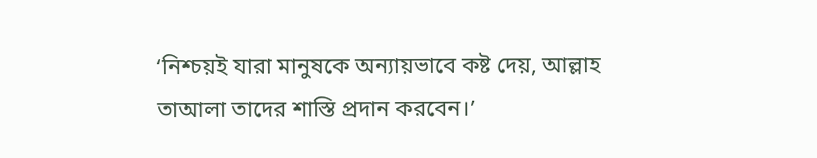‘নিশ্চয়ই যারা মানুষকে অন্যায়ভাবে কষ্ট দেয়, আল্লাহ তাআলা তাদের শাস্তি প্রদান করবেন।’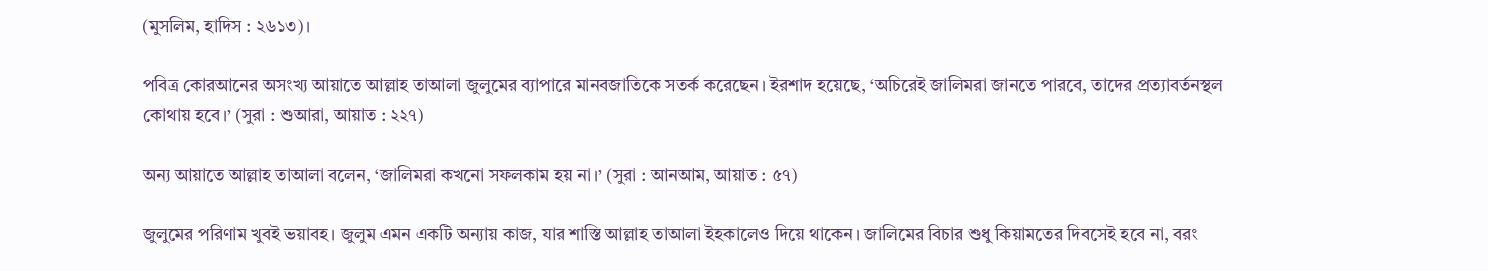(মুসলিম, হাদিস : ২৬১৩)।

পবিত্র কোরআনের অসংখ্য আয়াতে আল্লাহ তাআলা জুলুমের ব্যাপারে মানবজাতিকে সতর্ক করেছেন। ইরশাদ হয়েছে, ‘অচিরেই জালিমরা জানতে পারবে, তাদের প্রত্যাবর্তনস্থল কোথায় হবে।’ (সুরা : শুআরা, আয়াত : ২২৭)

অন্য আয়াতে আল্লাহ তাআলা বলেন, ‘জালিমরা কখনো সফলকাম হয় না।’ (সুরা : আনআম, আয়াত : ৫৭)

জুলুমের পরিণাম খুবই ভয়াবহ। জুলুম এমন একটি অন্যায় কাজ, যার শাস্তি আল্লাহ তাআলা ইহকালেও দিয়ে থাকেন। জালিমের বিচার শুধু কিয়ামতের দিবসেই হবে না, বরং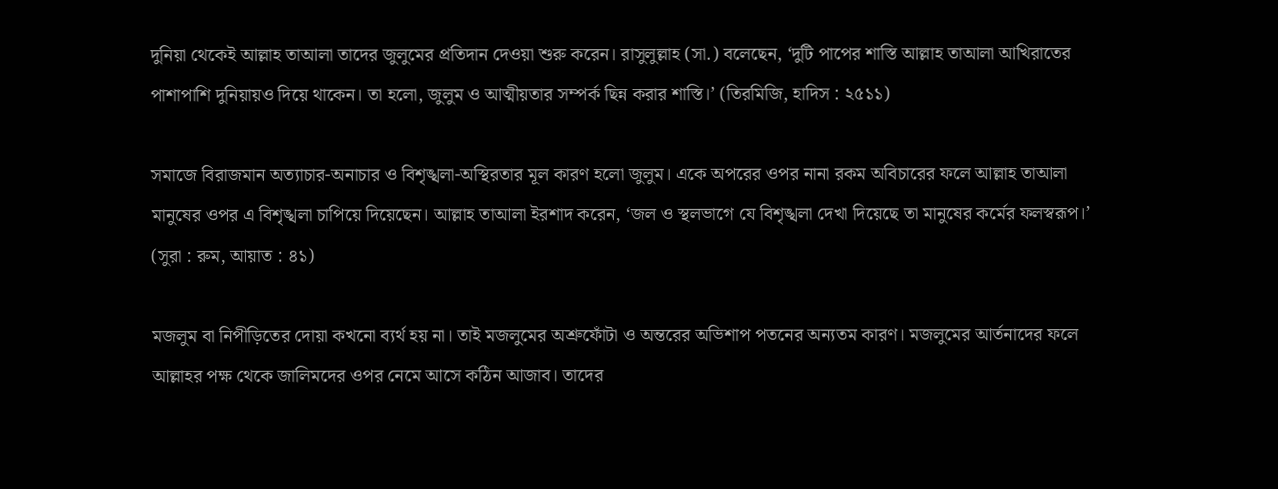দুনিয়া থেকেই আল্লাহ তাআলা তাদের জুলুমের প্রতিদান দেওয়া শুরু করেন। রাসুলুল্লাহ (সা.) বলেছেন, ‘দুটি পাপের শাস্তি আল্লাহ তাআলা আখিরাতের পাশাপাশি দুনিয়ায়ও দিয়ে থাকেন। তা হলো, জুলুম ও আত্মীয়তার সম্পর্ক ছিন্ন করার শাস্তি।’ (তিরমিজি, হাদিস : ২৫১১)

সমাজে বিরাজমান অত্যাচার-অনাচার ও বিশৃঙ্খলা-অস্থিরতার মূল কারণ হলো জুলুম। একে অপরের ওপর নানা রকম অবিচারের ফলে আল্লাহ তাআলা মানুষের ওপর এ বিশৃঙ্খলা চাপিয়ে দিয়েছেন। আল্লাহ তাআলা ইরশাদ করেন, ‘জল ও স্থলভাগে যে বিশৃঙ্খলা দেখা দিয়েছে তা মানুষের কর্মের ফলস্বরূপ।’ (সুরা : রুম, আয়াত : ৪১)

মজলুম বা নিপীড়িতের দোয়া কখনো ব্যর্থ হয় না। তাই মজলুমের অশ্রুফোঁটা ও অন্তরের অভিশাপ পতনের অন্যতম কারণ। মজলুমের আর্তনাদের ফলে আল্লাহর পক্ষ থেকে জালিমদের ওপর নেমে আসে কঠিন আজাব। তাদের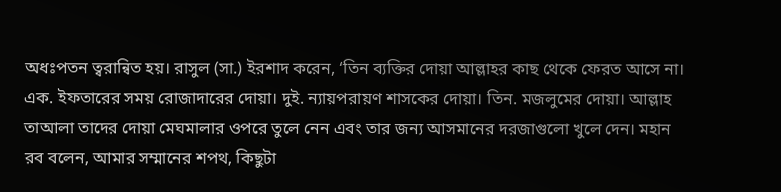অধঃপতন ত্বরান্বিত হয়। রাসুল (সা.) ইরশাদ করেন, ‘তিন ব্যক্তির দোয়া আল্লাহর কাছ থেকে ফেরত আসে না। এক. ইফতারের সময় রোজাদারের দোয়া। দুই. ন্যায়পরায়ণ শাসকের দোয়া। তিন. মজলুমের দোয়া। আল্লাহ তাআলা তাদের দোয়া মেঘমালার ওপরে তুলে নেন এবং তার জন্য আসমানের দরজাগুলো খুলে দেন। মহান রব বলেন, আমার সম্মানের শপথ, কিছুটা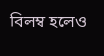বিলম্ব হলেও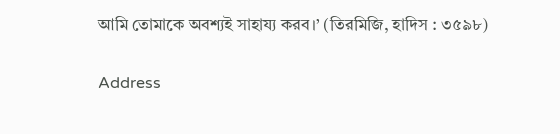আমি তোমাকে অবশ্যই সাহায্য করব।’ (তিরমিজি, হাদিস : ৩৫৯৮)

Address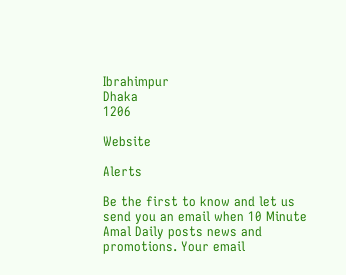Ibrahimpur
Dhaka
1206

Website

Alerts

Be the first to know and let us send you an email when 10 Minute Amal Daily posts news and promotions. Your email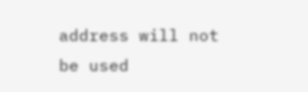address will not be used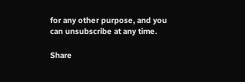for any other purpose, and you can unsubscribe at any time.

Share